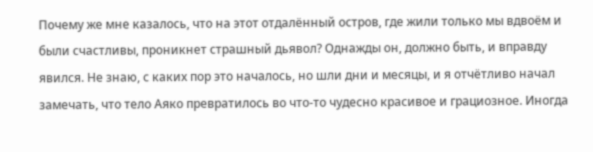Почему же мне казалось, что на этот отдалённый остров, где жили только мы вдвоём и были счастливы, проникнет страшный дьявол? Однажды он, должно быть, и вправду явился. Не знаю, с каких пор это началось, но шли дни и месяцы, и я отчётливо начал замечать, что тело Аяко превратилось во что-то чудесно красивое и грациозное. Иногда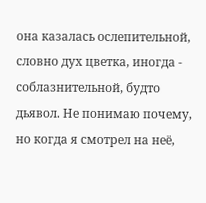она казалась ослепительной, словно дух цветка, иногда - соблазнительной, будто дьявол. Не понимаю почему, но когда я смотрел на неё,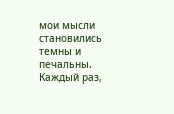мои мысли становились темны и печальны. Каждый раз,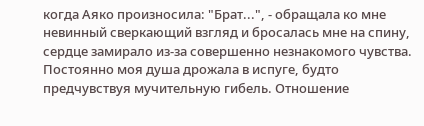когда Аяко произносила: "Брат...", - обращала ко мне невинный сверкающий взгляд и бросалась мне на спину, сердце замирало из-за совершенно незнакомого чувства. Постоянно моя душа дрожала в испуге, будто предчувствуя мучительную гибель. Отношение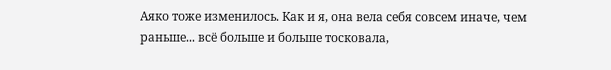Аяко тоже изменилось. Как и я, она вела себя совсем иначе, чем раньше... всё больше и больше тосковала,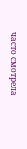часто смотрела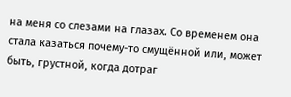на меня со слезами на глазах. Со временем она стала казаться почему-то смущённой или, может быть, грустной, когда дотраг